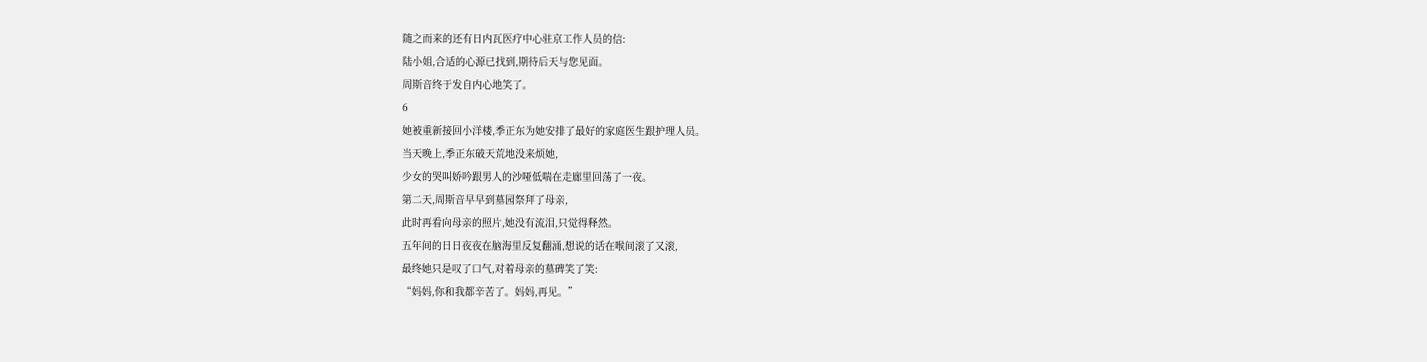随之而来的还有日内瓦医疗中心驻京工作人员的信:
陆小姐,合适的心源已找到,期待后天与您见面。
周斯音终于发自内心地笑了。
6
她被重新接回小洋楼,季正东为她安排了最好的家庭医生跟护理人员。
当天晚上,季正东破天荒地没来烦她,
少女的哭叫娇吟跟男人的沙哑低喘在走廊里回荡了一夜。
第二天,周斯音早早到墓园祭拜了母亲,
此时再看向母亲的照片,她没有流泪,只觉得释然。
五年间的日日夜夜在脑海里反复翻涌,想说的话在喉间滚了又滚,
最终她只是叹了口气,对着母亲的墓碑笑了笑:
“妈妈,你和我都辛苦了。妈妈,再见。”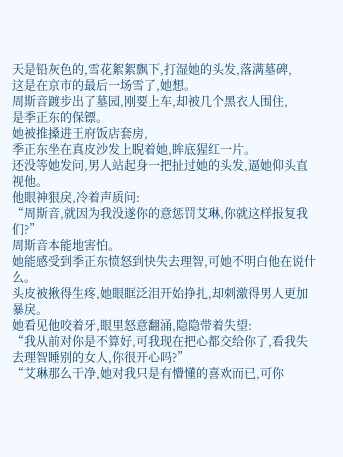天是铅灰色的,雪花絮絮飘下,打湿她的头发,落满墓碑,
这是在京市的最后一场雪了,她想。
周斯音踱步出了墓园,刚要上车,却被几个黑衣人围住,
是季正东的保镖。
她被推搡进王府饭店套房,
季正东坐在真皮沙发上睨着她,眸底猩红一片。
还没等她发问,男人站起身一把扯过她的头发,逼她仰头直视他。
他眼神狠戾,冷着声质问:
“周斯音,就因为我没遂你的意惩罚艾琳,你就这样报复我们?”
周斯音本能地害怕。
她能感受到季正东愤怒到快失去理智,可她不明白他在说什么。
头皮被揪得生疼,她眼眶泛泪开始挣扎,却刺激得男人更加暴戾。
她看见他咬着牙,眼里怒意翻涌,隐隐带着失望:
“我从前对你是不算好,可我现在把心都交给你了,看我失去理智睡别的女人,你很开心吗?”
“艾琳那么干净,她对我只是有懵懂的喜欢而已,可你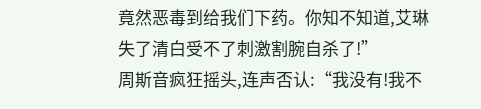竟然恶毒到给我们下药。你知不知道,艾琳失了清白受不了刺激割腕自杀了!”
周斯音疯狂摇头,连声否认:“我没有!我不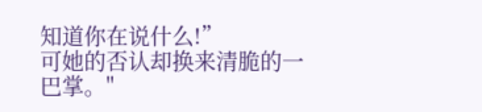知道你在说什么!”
可她的否认却换来清脆的一巴掌。"